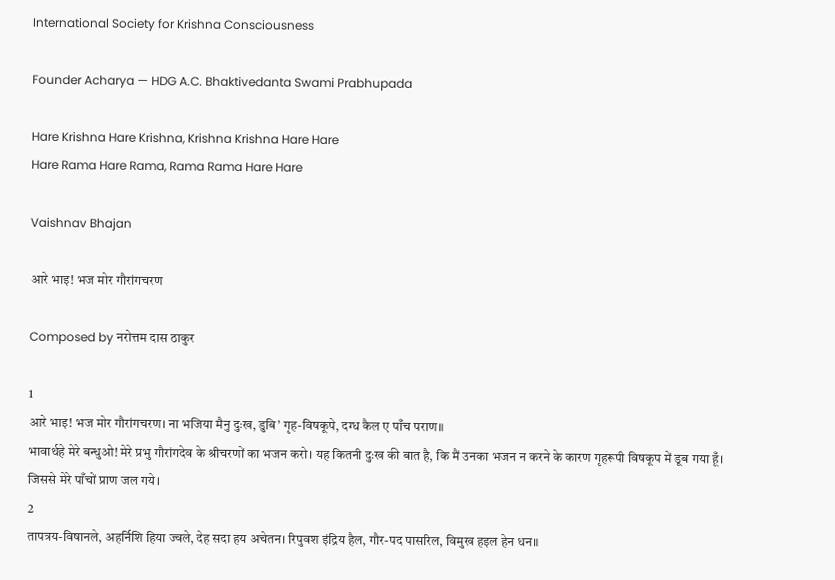International Society for Krishna Consciousness

Founder Acharya — HDG A.C. Bhaktivedanta Swami Prabhupada

Hare Krishna Hare Krishna, Krishna Krishna Hare Hare
Hare Rama Hare Rama, Rama Rama Hare Hare

Vaishnav Bhajan

आरे भाइ! भज मोर गौरांगचरण

Composed by नरोत्तम दास ठाकुर

1
आरे भाइ! भज मोर गौरांगचरण। ना भजिया मैनु दुःख, डुबि’ गृह-विषकूपे, दग्ध कैल ए पाँच पराण॥
भावार्थहे मेरे बन्धुओ! मेरे प्रभु गौरांगदेव के श्रीचरणों का भजन करो। यह कितनी दुःख की बात है, कि मैं उनका भजन न करने के कारण गृहरूपी विषकूप में डूब गया हूँ। जिससे मेरे पाँचों प्राण जल गये।
2
तापत्रय-विषानले, अहर्निशि हिया ज्वले, देह सदा हय अचेतन। रिपुवश इंद्रिय हैल, गौर-पद पासरिल, विमुख हइल हेन धन॥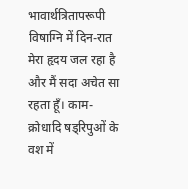भावार्थत्रितापरूपी विषाग्नि में दिन-रात मेरा हृदय जल रहा है और मैं सदा अचेत सा रहता हूँ। काम-क्रोधादि षड्‌रिपुओं के वश में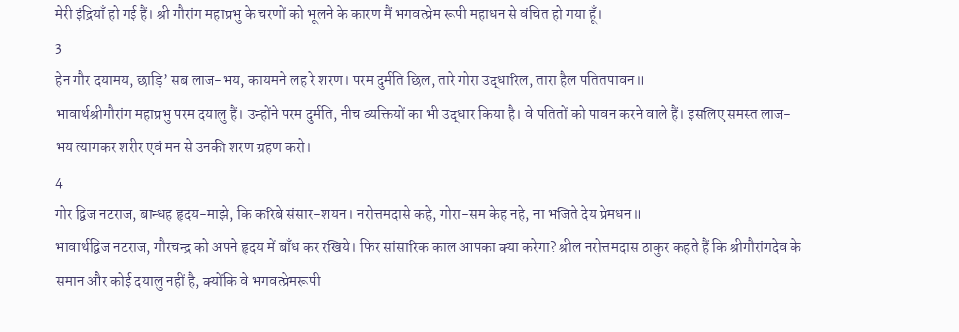मेरी इंद्रियाँ हो गई हैं। श्री गौरांग महाप्रभु के चरणों को भूलने के कारण मैं भगवत्प्रेम रूपी महाधन से वंचित हो गया हूँ।
3
हेन गौर दयामय, छाड़ि’ सब लाज-भय, कायमने लह रे शरण। परम दुर्मति छिल, तारे गोरा उद्धारिल, तारा हैल पतितपावन॥
भावार्थश्रीगौरांग महाप्रभु परम दयालु हैं। उन्होंने परम दुर्मति, नीच व्यक्तियों का भी उद्धार किया है। वे पतितों को पावन करने वाले हैं। इसलिए समस्त लाज-भय त्यागकर शरीर एवं मन से उनकी शरण ग्रहण करो।
4
गोर द्विज नटराज, बान्धह हृदय-माझे, कि करिबे संसार-शयन। नरोत्तमदासे कहे, गोरा-सम केह नहे, ना भजिते देय प्रेमधन॥
भावार्थद्विज नटराज, गौरचन्द्र को अपने हृदय में बाँध कर रखिये। फिर सांसारिक काल आपका क्या करेगा? श्रील नरोत्तमदास ठाकुर कहते हैं कि श्रीगौरांगदेव के समान और कोई दयालु नहीं है, क्योंकि वे भगवत्प्रेमरूपी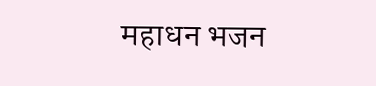महाधन भजन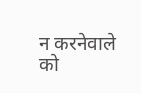न करनेवाले को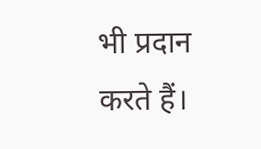भी प्रदान करते हैं।